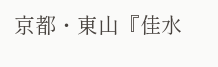京都・東山『佳水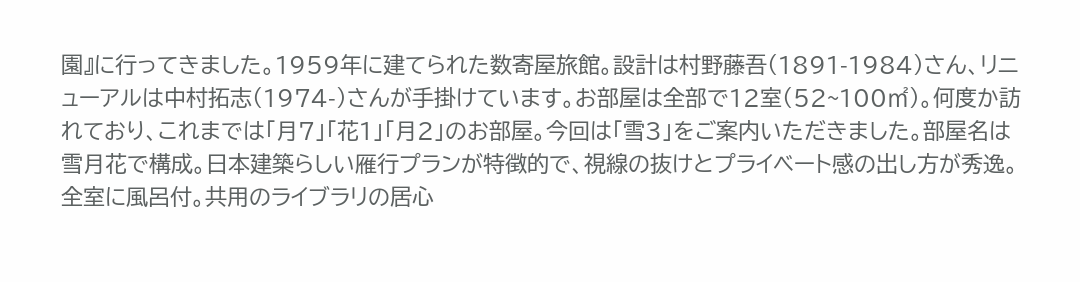園』に行ってきました。1959年に建てられた数寄屋旅館。設計は村野藤吾(1891-1984)さん、リニューアルは中村拓志(1974-)さんが手掛けています。お部屋は全部で12室(52~100㎡)。何度か訪れており、これまでは「月7」「花1」「月2」のお部屋。今回は「雪3」をご案内いただきました。部屋名は雪月花で構成。日本建築らしい雁行プランが特徴的で、視線の抜けとプライベート感の出し方が秀逸。全室に風呂付。共用のライブラリの居心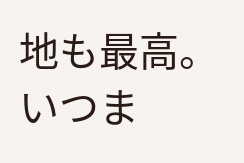地も最高。いつま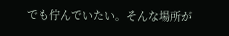でも佇んでいたい。そんな場所が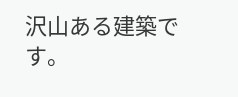沢山ある建築です。